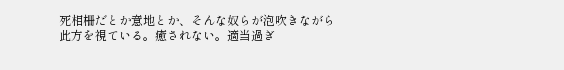死相柵だとか意地とか、そんな奴らが泡吹きながら此方を視ている。癒されない。適当過ぎ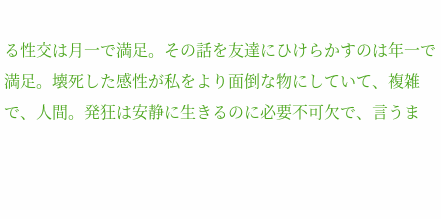る性交は月一で満足。その話を友達にひけらかすのは年一で満足。壊死した感性が私をより面倒な物にしていて、複雑で、人間。発狂は安静に生きるのに必要不可欠で、言うま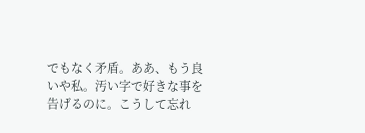でもなく矛盾。ああ、もう良いや私。汚い字で好きな事を告げるのに。こうして忘れ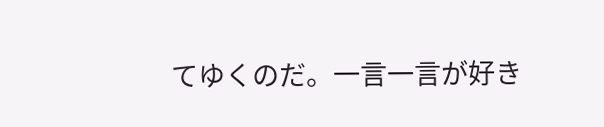てゆくのだ。一言一言が好き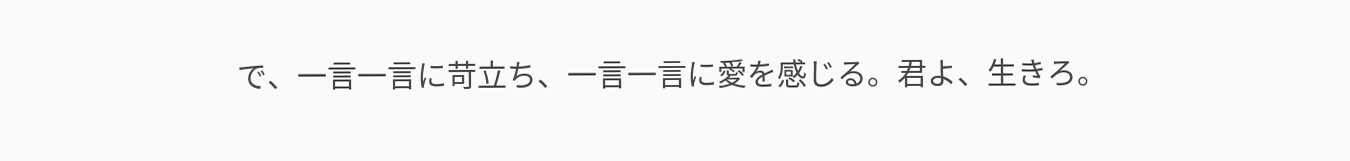で、一言一言に苛立ち、一言一言に愛を感じる。君よ、生きろ。